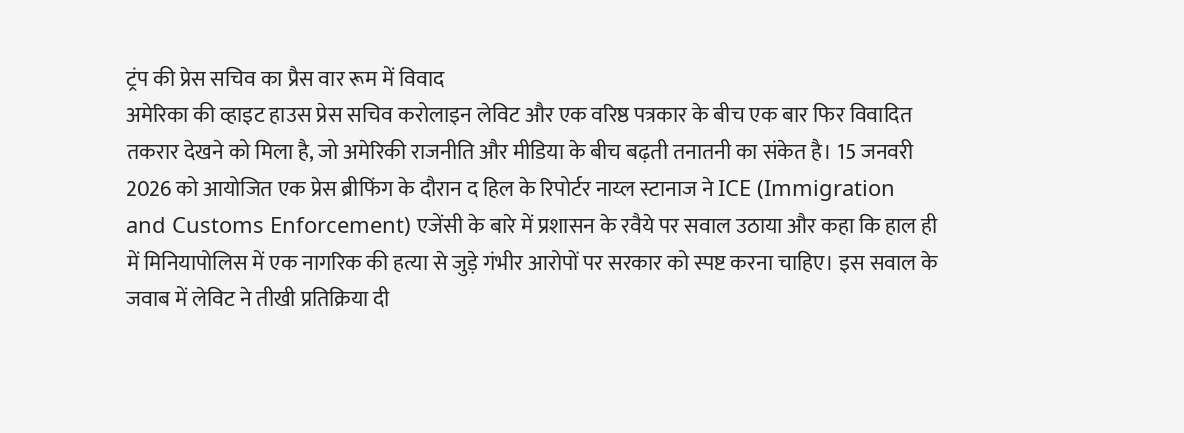ट्रंप की प्रेस सचिव का प्रैस वार रूम में विवाद
अमेरिका की व्हाइट हाउस प्रेस सचिव करोलाइन लेविट और एक वरिष्ठ पत्रकार के बीच एक बार फिर विवादित तकरार देखने को मिला है, जो अमेरिकी राजनीति और मीडिया के बीच बढ़ती तनातनी का संकेत है। 15 जनवरी 2026 को आयोजित एक प्रेस ब्रीफिंग के दौरान द हिल के रिपोर्टर नाय्ल स्टानाज ने ICE (Immigration and Customs Enforcement) एजेंसी के बारे में प्रशासन के रवैये पर सवाल उठाया और कहा कि हाल ही में मिनियापोलिस में एक नागरिक की हत्या से जुड़े गंभीर आरोपों पर सरकार को स्पष्ट करना चाहिए। इस सवाल के जवाब में लेविट ने तीखी प्रतिक्रिया दी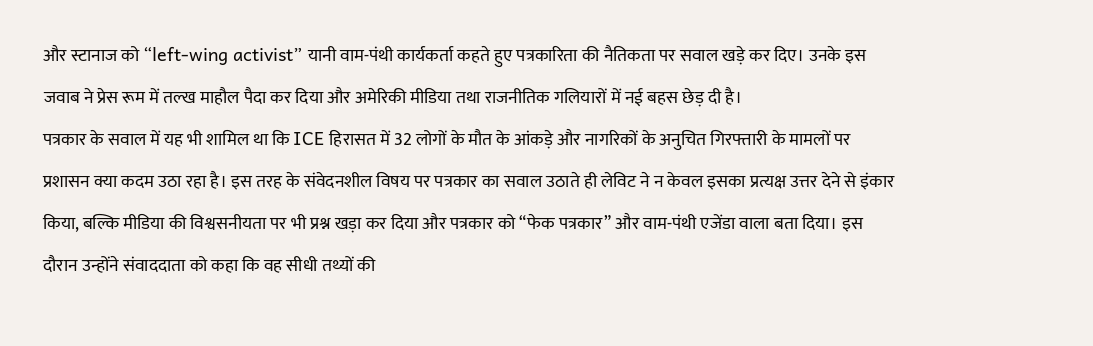और स्टानाज को “left-wing activist” यानी वाम-पंथी कार्यकर्ता कहते हुए पत्रकारिता की नैतिकता पर सवाल खड़े कर दिए। उनके इस जवाब ने प्रेस रूम में तल्ख माहौल पैदा कर दिया और अमेरिकी मीडिया तथा राजनीतिक गलियारों में नई बहस छेड़ दी है।
पत्रकार के सवाल में यह भी शामिल था कि ICE हिरासत में 32 लोगों के मौत के आंकड़े और नागरिकों के अनुचित गिरफ्तारी के मामलों पर प्रशासन क्या कदम उठा रहा है। इस तरह के संवेदनशील विषय पर पत्रकार का सवाल उठाते ही लेविट ने न केवल इसका प्रत्यक्ष उत्तर देने से इंकार किया, बल्कि मीडिया की विश्वसनीयता पर भी प्रश्न खड़ा कर दिया और पत्रकार को “फेक पत्रकार” और वाम-पंथी एजेंडा वाला बता दिया। इस दौरान उन्होंने संवाददाता को कहा कि वह सीधी तथ्यों की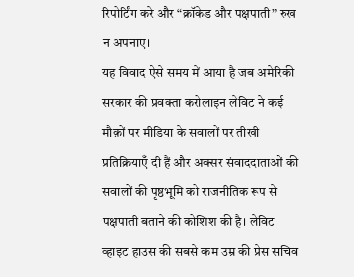रिपोर्टिंग करे और “क्रॉकेड और पक्षपाती” रुख न अपनाए।
यह विवाद ऐसे समय में आया है जब अमेरिकी सरकार की प्रवक्ता करोलाइन लेविट ने कई मौक़ों पर मीडिया के सवालों पर तीखी प्रतिक्रियाएँ दी हैं और अक्सर संवाददाताओं की सवालों की पृष्ठभूमि को राजनीतिक रूप से पक्षपाती बताने की कोशिश की है। लेविट व्हाइट हाउस की सबसे कम उम्र की प्रेस सचिव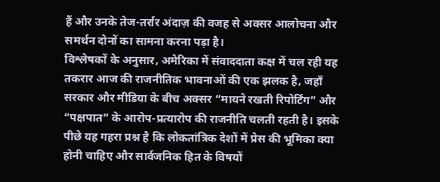हैं और उनके तेज-तर्रार अंदाज़ की वजह से अक्सर आलोचना और समर्थन दोनों का सामना करना पड़ा है।
विश्लेषकों के अनुसार, अमेरिका में संवाददाता कक्ष में चल रही यह तकरार आज की राजनीतिक भावनाओं की एक झलक है, जहाँ सरकार और मीडिया के बीच अक्सर “मायने रखती रिपोर्टिंग” और “पक्षपात” के आरोप-प्रत्यारोप की राजनीति चलती रहती है। इसके पीछे यह गहरा प्रश्न है कि लोकतांत्रिक देशों में प्रेस की भूमिका क्या होनी चाहिए और सार्वजनिक हित के विषयों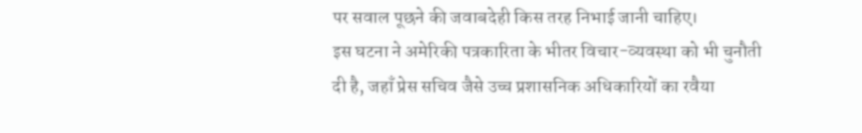पर सवाल पूछने की जवाबदेही किस तरह निभाई जानी चाहिए।
इस घटना ने अमेरिकी पत्रकारिता के भीतर विचार-व्यवस्था को भी चुनौती दी है, जहाँ प्रेस सचिव जैसे उच्च प्रशासनिक अधिकारियों का रवैया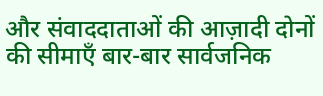और संवाददाताओं की आज़ादी दोनों की सीमाएँ बार-बार सार्वजनिक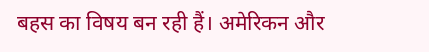बहस का विषय बन रही हैं। अमेरिकन और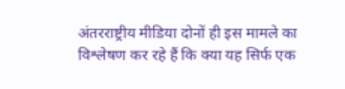अंतरराष्ट्रीय मीडिया दोनों ही इस मामले का विश्लेषण कर रहे हैं कि क्या यह सिर्फ एक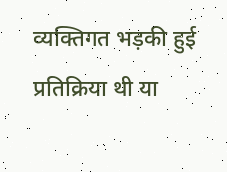व्यक्तिगत भड़की हुई प्रतिक्रिया थी या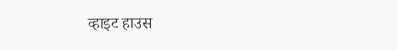व्हाइट हाउस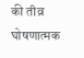की तीव्र घोषणात्मक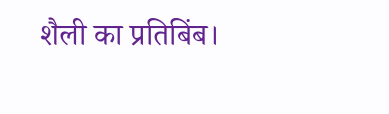शैली का प्रतिबिंब।